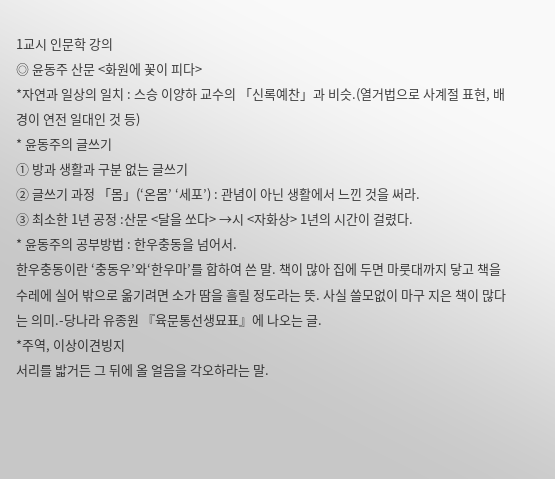1교시 인문학 강의
◎ 윤동주 산문 <화원에 꽃이 피다>
*자연과 일상의 일치 : 스승 이양하 교수의 「신록예찬」과 비슷.(열거법으로 사계절 표현, 배경이 연전 일대인 것 등)
* 윤동주의 글쓰기
① 방과 생활과 구분 없는 글쓰기
② 글쓰기 과정 「몸」(‘온몸’ ‘세포’) : 관념이 아닌 생활에서 느낀 것을 써라.
③ 최소한 1년 공정 :산문 <달을 쏘다> →시 <자화상> 1년의 시간이 걸렸다.
* 윤동주의 공부방법 : 한우충동을 넘어서.
한우충동이란 ‘충동우’와‘한우마’를 합하여 쓴 말. 책이 많아 집에 두면 마룻대까지 닿고 책을 수레에 실어 밖으로 옮기려면 소가 땀을 흘릴 정도라는 뜻. 사실 쓸모없이 마구 지은 책이 많다는 의미.-당나라 유종원 『육문통선생묘표』에 나오는 글.
*주역, 이상이견빙지
서리를 밟거든 그 뒤에 올 얼음을 각오하라는 말.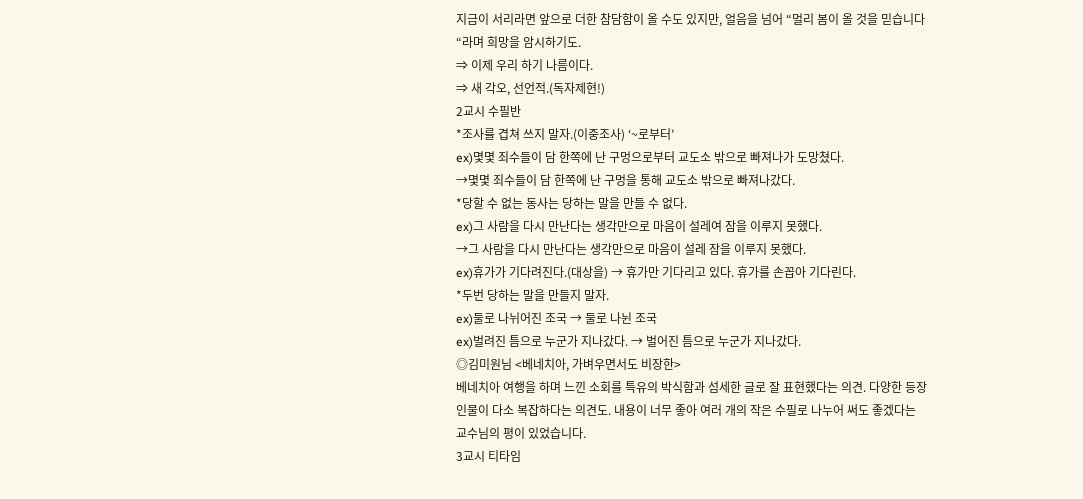지금이 서리라면 앞으로 더한 참담함이 올 수도 있지만, 얼음을 넘어 “멀리 봄이 올 것을 믿습니다“라며 희망을 암시하기도.
⇒ 이제 우리 하기 나름이다.
⇒ 새 각오, 선언적.(독자제현!)
2교시 수필반
*조사를 겹쳐 쓰지 말자.(이중조사) ‘~로부터’
ex)몇몇 죄수들이 담 한쪽에 난 구멍으로부터 교도소 밖으로 빠져나가 도망쳤다.
→몇몇 죄수들이 담 한쪽에 난 구멍을 통해 교도소 밖으로 빠져나갔다.
*당할 수 없는 동사는 당하는 말을 만들 수 없다.
ex)그 사람을 다시 만난다는 생각만으로 마음이 설레여 잠을 이루지 못했다.
→그 사람을 다시 만난다는 생각만으로 마음이 설레 잠을 이루지 못했다.
ex)휴가가 기다려진다.(대상을) → 휴가만 기다리고 있다. 휴가를 손꼽아 기다린다.
*두번 당하는 말을 만들지 말자.
ex)둘로 나뉘어진 조국 → 둘로 나뉜 조국
ex)벌려진 틈으로 누군가 지나갔다. → 벌어진 틈으로 누군가 지나갔다.
◎김미원님 <베네치아, 가벼우면서도 비장한>
베네치아 여행을 하며 느낀 소회를 특유의 박식함과 섬세한 글로 잘 표현했다는 의견. 다양한 등장인물이 다소 복잡하다는 의견도. 내용이 너무 좋아 여러 개의 작은 수필로 나누어 써도 좋겠다는 교수님의 평이 있었습니다.
3교시 티타임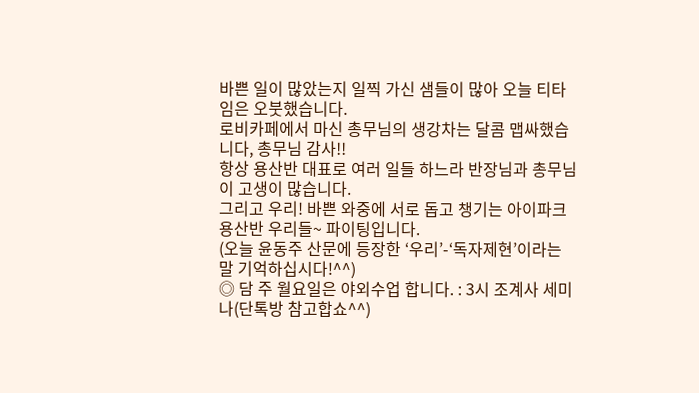바쁜 일이 많았는지 일찍 가신 샘들이 많아 오늘 티타임은 오붓했습니다.
로비카페에서 마신 총무님의 생강차는 달콤 맵싸했습니다, 총무님 감사!!
항상 용산반 대표로 여러 일들 하느라 반장님과 총무님이 고생이 많습니다.
그리고 우리! 바쁜 와중에 서로 돕고 챙기는 아이파크 용산반 우리들~ 파이팅입니다.
(오늘 윤동주 산문에 등장한 ‘우리’-‘독자제현’이라는 말 기억하십시다!^^)
◎ 담 주 월요일은 야외수업 합니다. : 3시 조계사 세미나(단톡방 참고합쇼^^)